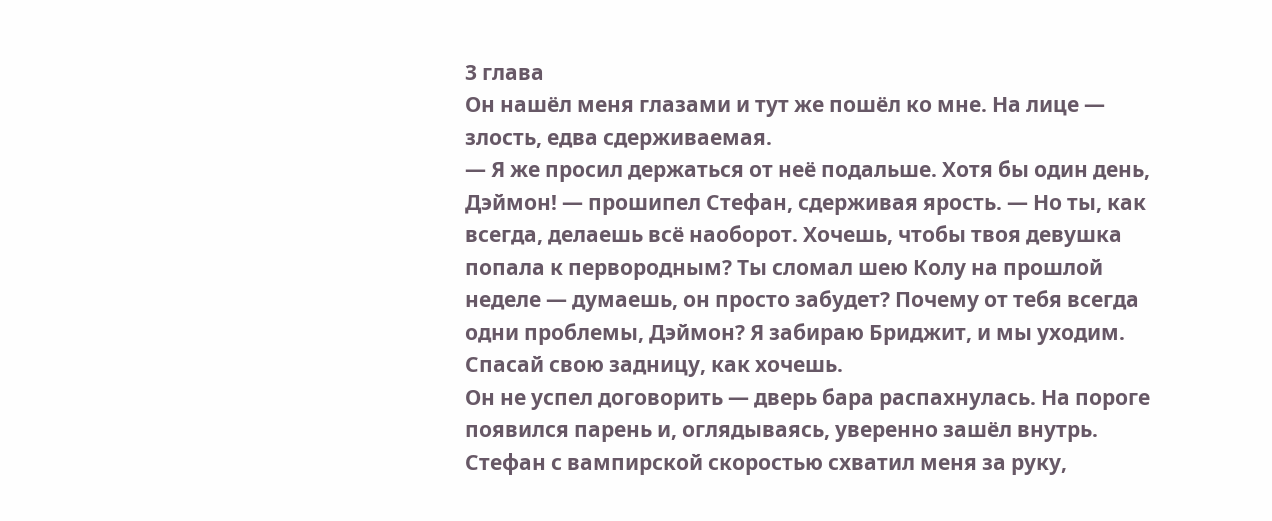3 глава
Он нашёл меня глазами и тут же пошёл ко мне. На лице — злость, едва сдерживаемая.
— Я же просил держаться от неё подальше. Хотя бы один день, Дэймон! — прошипел Стефан, сдерживая ярость. — Но ты, как всегда, делаешь всё наоборот. Хочешь, чтобы твоя девушка попала к первородным? Ты сломал шею Колу на прошлой неделе — думаешь, он просто забудет? Почему от тебя всегда одни проблемы, Дэймон? Я забираю Бриджит, и мы уходим. Спасай свою задницу, как хочешь.
Он не успел договорить — дверь бара распахнулась. На пороге появился парень и, оглядываясь, уверенно зашёл внутрь. Стефан с вампирской скоростью схватил меня за руку,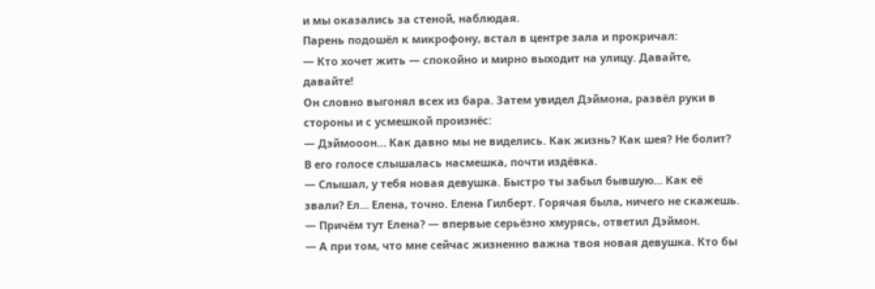и мы оказались за стеной, наблюдая.
Парень подошёл к микрофону, встал в центре зала и прокричал:
— Кто хочет жить — спокойно и мирно выходит на улицу. Давайте, давайте!
Он словно выгонял всех из бара. Затем увидел Дэймона, развёл руки в стороны и с усмешкой произнёс:
— Дэймооон… Как давно мы не виделись. Как жизнь? Как шея? Не болит?
В его голосе слышалась насмешка, почти издёвка.
— Слышал, у тебя новая девушка. Быстро ты забыл бывшую… Как её звали? Ел… Елена, точно. Елена Гилберт. Горячая была, ничего не скажешь.
— Причём тут Елена? — впервые серьёзно хмурясь, ответил Дэймон.
— А при том, что мне сейчас жизненно важна твоя новая девушка. Кто бы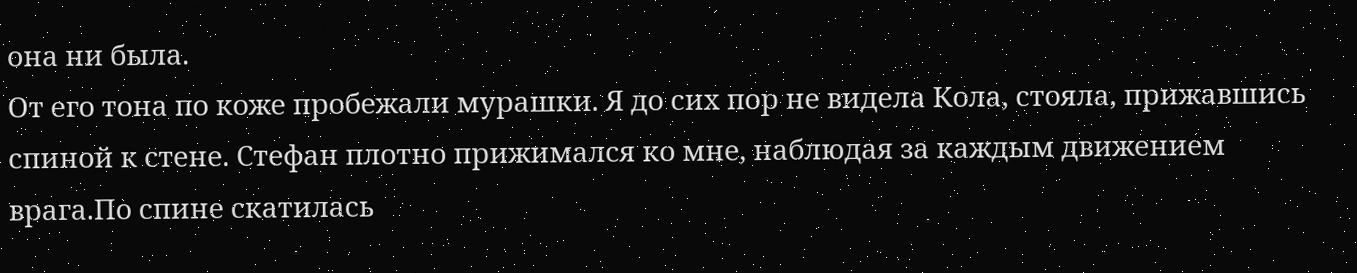она ни была.
От его тона по коже пробежали мурашки. Я до сих пор не видела Кола, стояла, прижавшись спиной к стене. Стефан плотно прижимался ко мне, наблюдая за каждым движением врага.По спине скатилась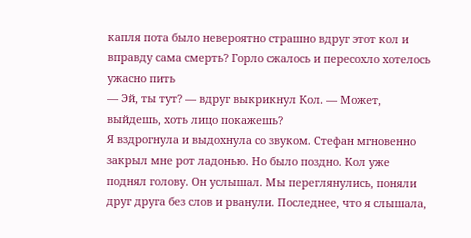капля пота было невероятно страшно вдруг этот кол и вправду сама смерть? Горло сжалось и пересохло хотелось ужасно пить
— Эй, ты тут? — вдруг выкрикнул Кол. — Может, выйдешь, хоть лицо покажешь?
Я вздрогнула и выдохнула со звуком. Стефан мгновенно закрыл мне рот ладонью. Но было поздно. Кол уже поднял голову. Он услышал. Мы переглянулись, поняли друг друга без слов и рванули. Последнее, что я слышала,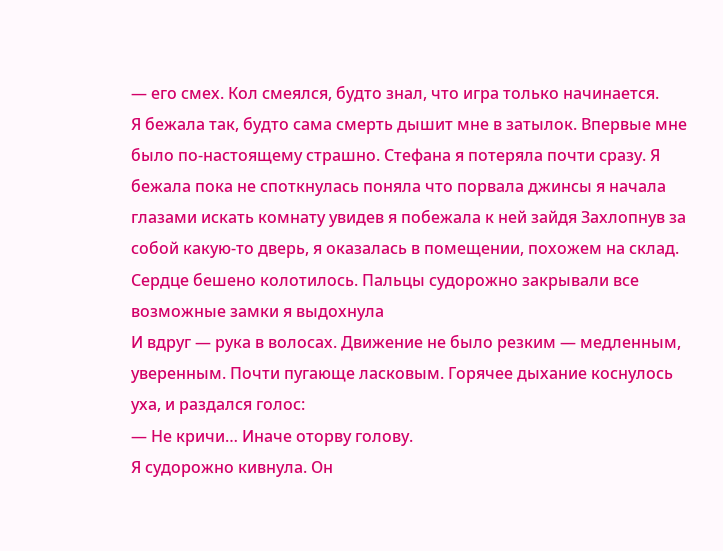— его смех. Кол смеялся, будто знал, что игра только начинается.
Я бежала так, будто сама смерть дышит мне в затылок. Впервые мне было по-настоящему страшно. Стефана я потеряла почти сразу. Я бежала пока не споткнулась поняла что порвала джинсы я начала глазами искать комнату увидев я побежала к ней зайдя Захлопнув за собой какую-то дверь, я оказалась в помещении, похожем на склад. Сердце бешено колотилось. Пальцы судорожно закрывали все возможные замки я выдохнула
И вдруг — рука в волосах. Движение не было резким — медленным, уверенным. Почти пугающе ласковым. Горячее дыхание коснулось уха, и раздался голос:
— Не кричи… Иначе оторву голову.
Я судорожно кивнула. Он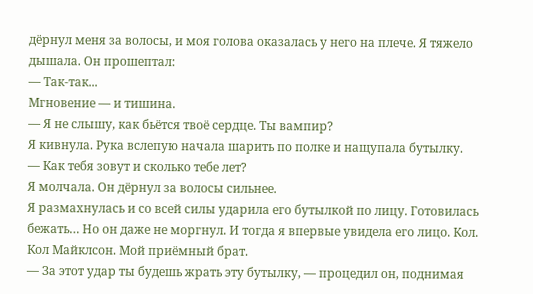дёрнул меня за волосы, и моя голова оказалась у него на плече. Я тяжело дышала. Он прошептал:
— Так-так...
Мгновение — и тишина.
— Я не слышу, как бьётся твоё сердце. Ты вампир?
Я кивнула. Рука вслепую начала шарить по полке и нащупала бутылку.
— Как тебя зовут и сколько тебе лет?
Я молчала. Он дёрнул за волосы сильнее.
Я размахнулась и со всей силы ударила его бутылкой по лицу. Готовилась бежать… Но он даже не моргнул. И тогда я впервые увидела его лицо. Кол. Кол Майклсон. Мой приёмный брат.
— За этот удар ты будешь жрать эту бутылку, — процедил он, поднимая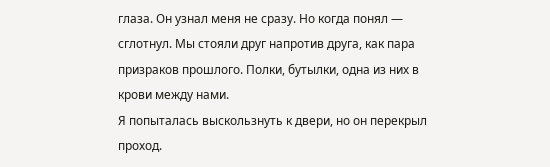глаза. Он узнал меня не сразу. Но когда понял — сглотнул. Мы стояли друг напротив друга, как пара призраков прошлого. Полки, бутылки, одна из них в крови между нами.
Я попыталась выскользнуть к двери, но он перекрыл проход.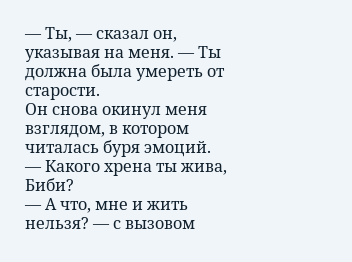— Ты, — сказал он, указывая на меня. — Ты должна была умереть от старости.
Он снова окинул меня взглядом, в котором читалась буря эмоций.
— Какого хрена ты жива, Биби?
— А что, мне и жить нельзя? — с вызовом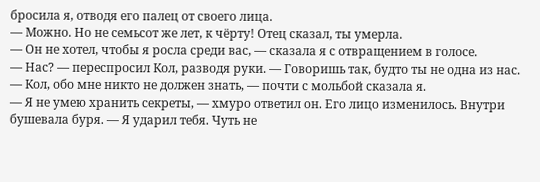бросила я, отводя его палец от своего лица.
— Можно. Но не семьсот же лет, к чёрту! Отец сказал, ты умерла.
— Он не хотел, чтобы я росла среди вас, — сказала я с отвращением в голосе.
— Нас? — переспросил Кол, разводя руки. — Говоришь так, будто ты не одна из нас.
— Кол, обо мне никто не должен знать, — почти с мольбой сказала я.
— Я не умею хранить секреты, — хмуро ответил он. Его лицо изменилось. Внутри бушевала буря. — Я ударил тебя. Чуть не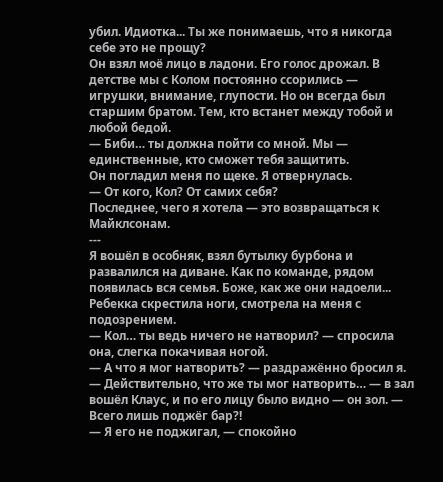убил. Идиотка... Ты же понимаешь, что я никогда себе это не прощу?
Он взял моё лицо в ладони. Его голос дрожал. В детстве мы с Колом постоянно ссорились — игрушки, внимание, глупости. Но он всегда был старшим братом. Тем, кто встанет между тобой и любой бедой.
— Биби… ты должна пойти со мной. Мы — единственные, кто сможет тебя защитить.
Он погладил меня по щеке. Я отвернулась.
— От кого, Кол? От самих себя?
Последнее, чего я хотела — это возвращаться к Майклсонам.
---
Я вошёл в особняк, взял бутылку бурбона и развалился на диване. Как по команде, рядом появилась вся семья. Боже, как же они надоели...
Ребекка скрестила ноги, смотрела на меня с подозрением.
— Кол… ты ведь ничего не натворил? — спросила она, слегка покачивая ногой.
— А что я мог натворить? — раздражённо бросил я.
— Действительно, что же ты мог натворить… — в зал вошёл Клаус, и по его лицу было видно — он зол. — Всего лишь поджёг бар?!
— Я его не поджигал, — спокойно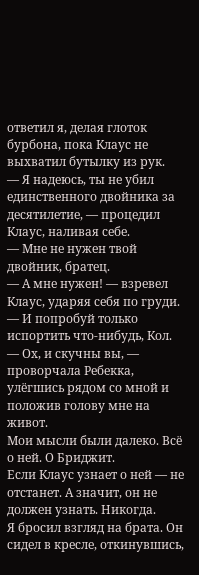ответил я, делая глоток бурбона, пока Клаус не выхватил бутылку из рук.
— Я надеюсь, ты не убил единственного двойника за десятилетие, — процедил Клаус, наливая себе.
— Мне не нужен твой двойник, братец.
— А мне нужен! — взревел Клаус, ударяя себя по груди. — И попробуй только испортить что-нибудь, Кол.
— Ох, и скучны вы, — проворчала Ребекка, улёгшись рядом со мной и положив голову мне на живот.
Мои мысли были далеко. Всё о ней. О Бриджит.
Если Клаус узнает о ней — не отстанет. А значит, он не должен узнать. Никогда.
Я бросил взгляд на брата. Он сидел в кресле, откинувшись,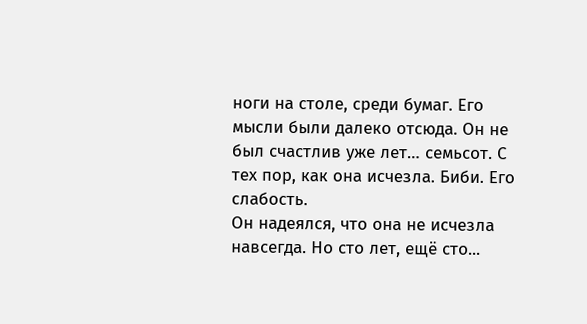ноги на столе, среди бумаг. Его мысли были далеко отсюда. Он не был счастлив уже лет… семьсот. С тех пор, как она исчезла. Биби. Его слабость.
Он надеялся, что она не исчезла навсегда. Но сто лет, ещё сто...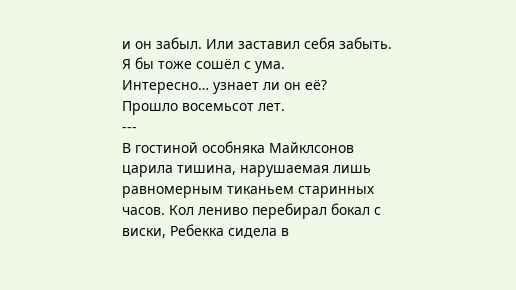и он забыл. Или заставил себя забыть.
Я бы тоже сошёл с ума.
Интересно… узнает ли он её?
Прошло восемьсот лет.
---
В гостиной особняка Майклсонов царила тишина, нарушаемая лишь равномерным тиканьем старинных часов. Кол лениво перебирал бокал с виски, Ребекка сидела в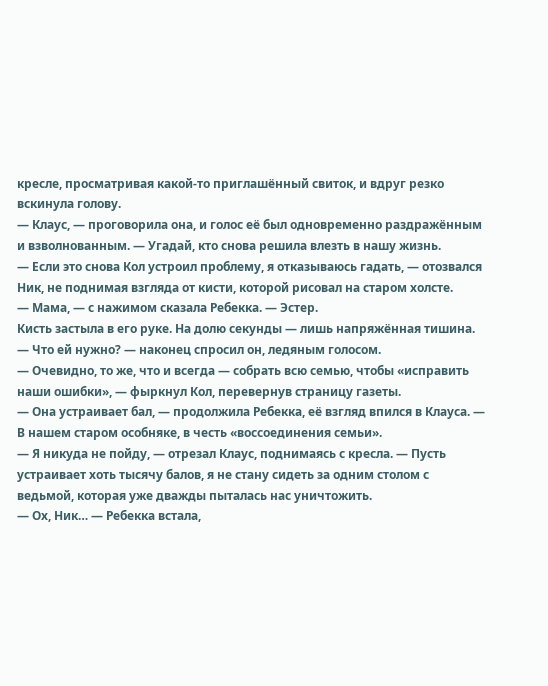кресле, просматривая какой-то приглашённый свиток, и вдруг резко вскинула голову.
— Клаус, — проговорила она, и голос её был одновременно раздражённым и взволнованным. — Угадай, кто снова решила влезть в нашу жизнь.
— Если это снова Кол устроил проблему, я отказываюсь гадать, — отозвался Ник, не поднимая взгляда от кисти, которой рисовал на старом холсте.
— Мама, — с нажимом сказала Ребекка. — Эстер.
Кисть застыла в его руке. На долю секунды — лишь напряжённая тишина.
— Что ей нужно? — наконец спросил он, ледяным голосом.
— Очевидно, то же, что и всегда — собрать всю семью, чтобы «исправить наши ошибки», — фыркнул Кол, перевернув страницу газеты.
— Она устраивает бал, — продолжила Ребекка, её взгляд впился в Клауса. — В нашем старом особняке, в честь «воссоединения семьи».
— Я никуда не пойду, — отрезал Клаус, поднимаясь с кресла. — Пусть устраивает хоть тысячу балов, я не стану сидеть за одним столом с ведьмой, которая уже дважды пыталась нас уничтожить.
— Ох, Ник… — Ребекка встала,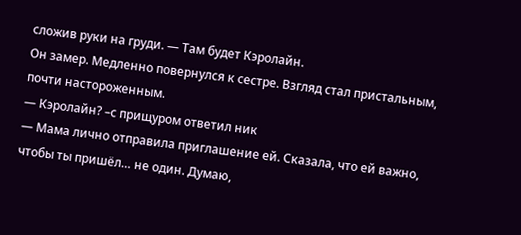сложив руки на груди. — Там будет Кэролайн.
Он замер. Медленно повернулся к сестре. Взгляд стал пристальным, почти настороженным.
— Кэролайн? –с прищуром ответил ник
— Мама лично отправила приглашение ей. Сказала, что ей важно, чтобы ты пришёл… не один. Думаю,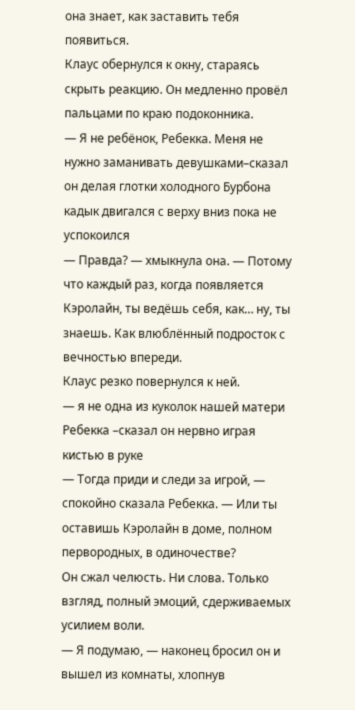она знает, как заставить тебя появиться.
Клаус обернулся к окну, стараясь скрыть реакцию. Он медленно провёл пальцами по краю подоконника.
— Я не ребёнок, Ребекка. Меня не нужно заманивать девушками–сказал он делая глотки холодного Бурбона кадык двигался с верху вниз пока не успокоился
— Правда? — хмыкнула она. — Потому что каждый раз, когда появляется Кэролайн, ты ведёшь себя, как… ну, ты знаешь. Как влюблённый подросток с вечностью впереди.
Клаус резко повернулся к ней.
— я не одна из куколок нашей матери Ребекка –сказал он нервно играя кистью в руке
— Тогда приди и следи за игрой, — спокойно сказала Ребекка. — Или ты оставишь Кэролайн в доме, полном первородных, в одиночестве?
Он сжал челюсть. Ни слова. Только взгляд, полный эмоций, сдерживаемых усилием воли.
— Я подумаю, — наконец бросил он и вышел из комнаты, хлопнув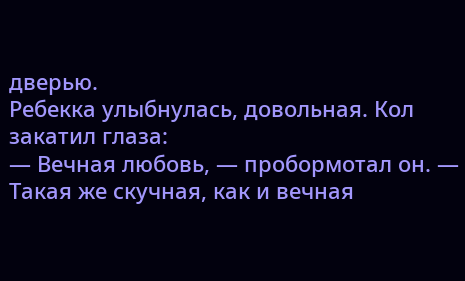дверью.
Ребекка улыбнулась, довольная. Кол закатил глаза:
— Вечная любовь, — пробормотал он. — Такая же скучная, как и вечная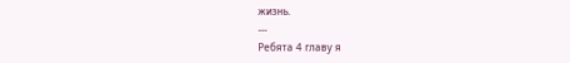жизнь.
---
Ребята 4 главу я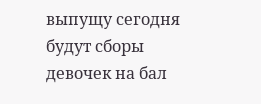выпущу сегодня будут сборы девочек на бал